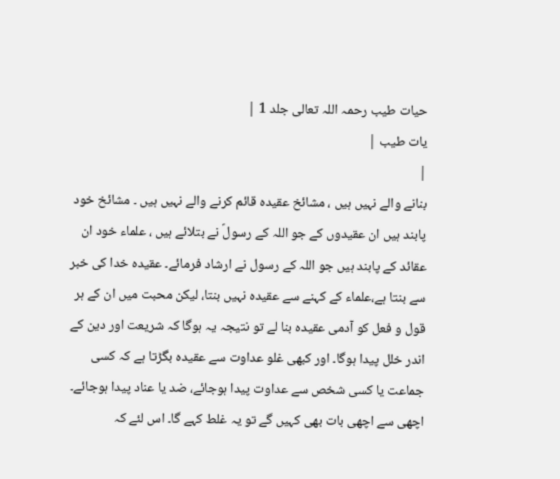حیات طیب رحمہ اللہ تعالی جلد 1 |
یات طیب |
|
بنانے والے نہیں ہیں ، مشائخ عقیدہ قائم کرنے والے نہیں ہیں ۔ مشائخ خود پابند ہیں ان عقیدوں کے جو اللہ کے رسولؐ نے بتلائے ہیں ، علماء خود ان عقائد کے پابند ہیں جو اللہ کے رسول نے ارشاد فرمائے۔ عقیدہ خدا کی خبر سے بنتا ہے،علماء کے کہنے سے عقیدہ نہیں بنتا، لیکن محبت میں ان کے ہر قول و فعل کو آدمی عقیدہ بنا لے تو نتیجہ یہ ہوگا کہ شریعت اور دین کے اندر خلل پیدا ہوگا۔ اور کبھی غلو عداوت سے عقیدہ بگڑتا ہے کہ کسی جماعت یا کسی شخص سے عداوت پیدا ہوجائے، ضد یا عناد پیدا ہوجائے۔ اچھی سے اچھی بات بھی کہیں گے تو یہ غلط کہے گا۔ اس لئے کہ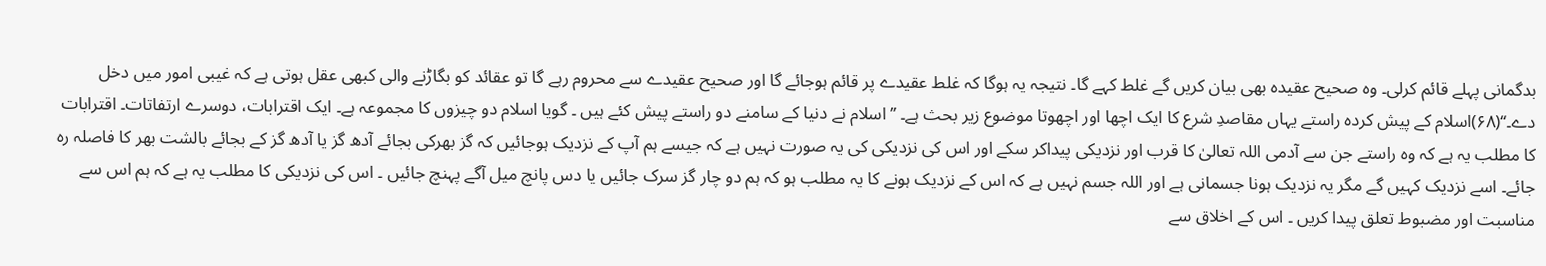بدگمانی پہلے قائم کرلی۔ وہ صحیح عقیدہ بھی بیان کریں گے غلط کہے گا۔ نتیجہ یہ ہوگا کہ غلط عقیدے پر قائم ہوجائے گا اور صحیح عقیدے سے محروم رہے گا تو عقائد کو بگاڑنے والی کبھی عقل ہوتی ہے کہ غیبی امور میں دخل دے۔‘‘(۶۸)اسلام کے پیش کردہ راستے یہاں مقاصدِ شرع کا ایک اچھا اور اچھوتا موضوع زیر بحث ہے۔ ’’اسلام نے دنیا کے سامنے دو راستے پیش کئے ہیں ۔ گویا اسلام دو چیزوں کا مجموعہ ہے۔ ایک اقترابات، دوسرے ارتفاتات۔ اقترابات کا مطلب یہ ہے کہ وہ راستے جن سے آدمی اللہ تعالیٰ کا قرب اور نزدیکی پیداکر سکے اور اس کی نزدیکی کی یہ صورت نہیں ہے کہ جیسے ہم آپ کے نزدیک ہوجائیں کہ گز بھرکی بجائے آدھ گز یا آدھ گز کے بجائے بالشت بھر کا فاصلہ رہ جائے۔ اسے نزدیک کہیں گے مگر یہ نزدیک ہونا جسمانی ہے اور اللہ جسم نہیں ہے کہ اس کے نزدیک ہونے کا یہ مطلب ہو کہ ہم دو چار گز سرک جائیں یا دس پانچ میل آگے پہنچ جائیں ۔ اس کی نزدیکی کا مطلب یہ ہے کہ ہم اس سے مناسبت اور مضبوط تعلق پیدا کریں ۔ اس کے اخلاق سے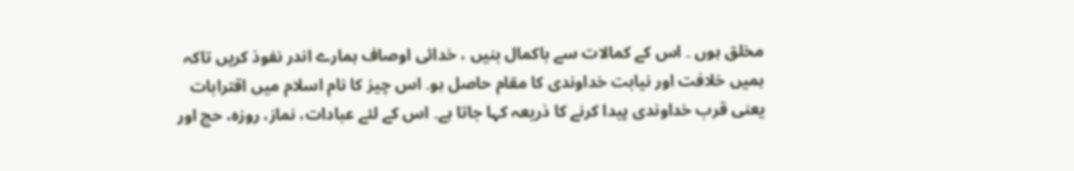مخلق ہوں ۔ اس کے کمالات سے باکمال بنیں ، خدائی اوصاف ہمارے اندر نفوذ کریں تاکہ ہمیں خلافت اور نیابت خداوندی کا مقام حاصل ہو۔ اس چیز کا نام اسلام میں اقترابات یعنی قرب خداوندی پیدا کرنے کا ذریعہ کہا جاتا ہے۔ اس کے لئے عبادات، نماز، روزہ، حج اور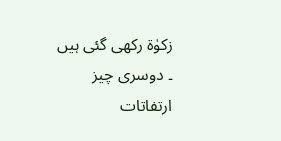زکوٰۃ رکھی گئی ہیں ۔ دوسری چیز ارتفاتات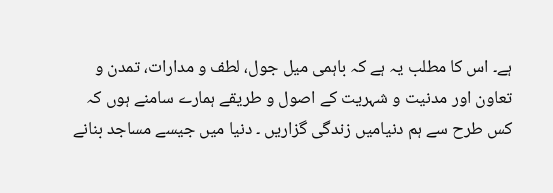ہے۔ اس کا مطلب یہ ہے کہ باہمی میل جول، لطف و مدارات، تمدن و تعاون اور مدنیت و شہریت کے اصول و طریقے ہمارے سامنے ہوں کہ کس طرح سے ہم دنیامیں زندگی گزاریں ۔ دنیا میں جیسے مساجد بنانے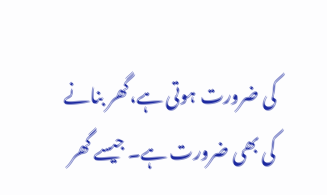کی ضرورت ہوتی ہے،گھر بنانے کی بھی ضرورت ہے۔ جیسے گھر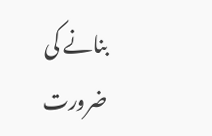بنانے کی ضرورت